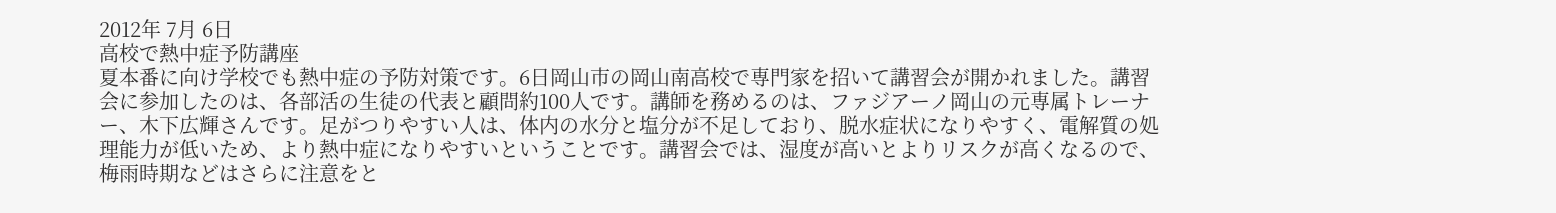2012年 7月 6日
高校で熱中症予防講座
夏本番に向け学校でも熱中症の予防対策です。6日岡山市の岡山南高校で専門家を招いて講習会が開かれました。講習会に参加したのは、各部活の生徒の代表と顧問約100人です。講師を務めるのは、ファジアーノ岡山の元専属トレーナー、木下広輝さんです。足がつりやすい人は、体内の水分と塩分が不足しており、脱水症状になりやすく、電解質の処理能力が低いため、より熱中症になりやすいということです。講習会では、湿度が高いとよりリスクが高くなるので、梅雨時期などはさらに注意をと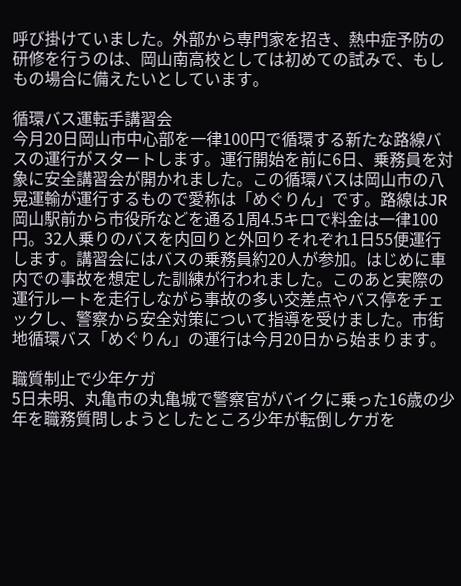呼び掛けていました。外部から専門家を招き、熱中症予防の研修を行うのは、岡山南高校としては初めての試みで、もしもの場合に備えたいとしています。

循環バス運転手講習会
今月20日岡山市中心部を一律100円で循環する新たな路線バスの運行がスタートします。運行開始を前に6日、乗務員を対象に安全講習会が開かれました。この循環バスは岡山市の八晃運輸が運行するもので愛称は「めぐりん」です。路線はJR岡山駅前から市役所などを通る1周4.5キロで料金は一律100円。32人乗りのバスを内回りと外回りそれぞれ1日55便運行します。講習会にはバスの乗務員約20人が参加。はじめに車内での事故を想定した訓練が行われました。このあと実際の運行ルートを走行しながら事故の多い交差点やバス停をチェックし、警察から安全対策について指導を受けました。市街地循環バス「めぐりん」の運行は今月20日から始まります。

職質制止で少年ケガ
5日未明、丸亀市の丸亀城で警察官がバイクに乗った16歳の少年を職務質問しようとしたところ少年が転倒しケガを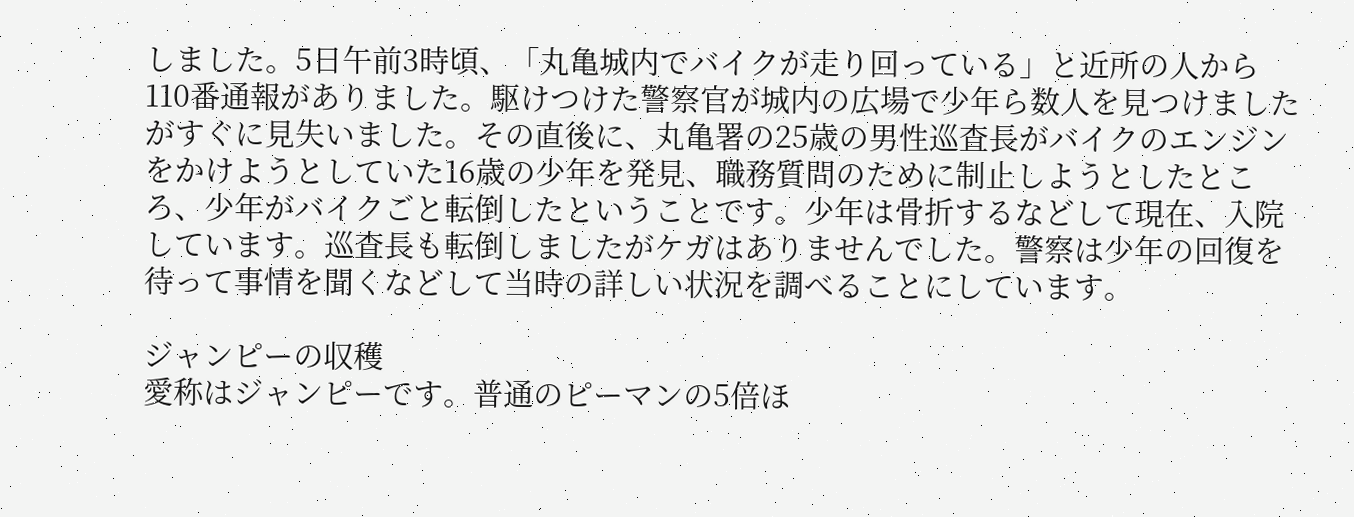しました。5日午前3時頃、「丸亀城内でバイクが走り回っている」と近所の人から110番通報がありました。駆けつけた警察官が城内の広場で少年ら数人を見つけましたがすぐに見失いました。その直後に、丸亀署の25歳の男性巡査長がバイクのエンジンをかけようとしていた16歳の少年を発見、職務質問のために制止しようとしたところ、少年がバイクごと転倒したということです。少年は骨折するなどして現在、入院しています。巡査長も転倒しましたがケガはありませんでした。警察は少年の回復を待って事情を聞くなどして当時の詳しい状況を調べることにしています。

ジャンピーの収穫
愛称はジャンピーです。普通のピーマンの5倍ほ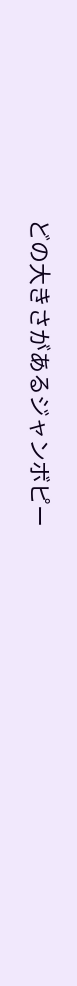どの大きさがあるジャンボピー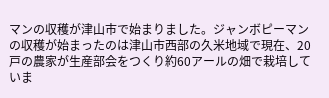マンの収穫が津山市で始まりました。ジャンボピーマンの収穫が始まったのは津山市西部の久米地域で現在、20戸の農家が生産部会をつくり約60アールの畑で栽培していま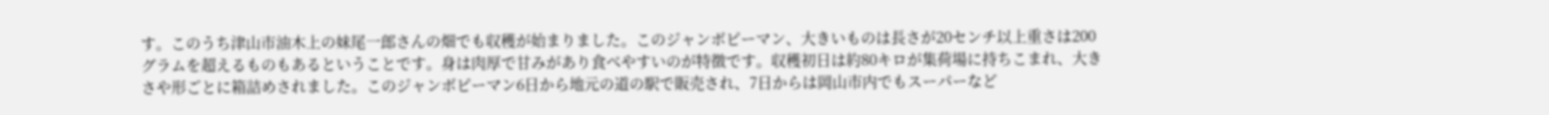す。このうち津山市油木上の妹尾一郎さんの畑でも収穫が始まりました。このジャンボピーマン、大きいものは長さが20センチ以上重さは200グラムを超えるものもあるということです。身は肉厚で甘みがあり食べやすいのが特徴です。収穫初日は約80キロが集荷場に持ちこまれ、大きさや形ごとに箱詰めされました。このジャンボピーマン6日から地元の道の駅で販売され、7日からは岡山市内でもスーパーなど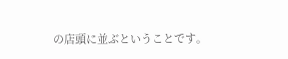の店頭に並ぶということです。